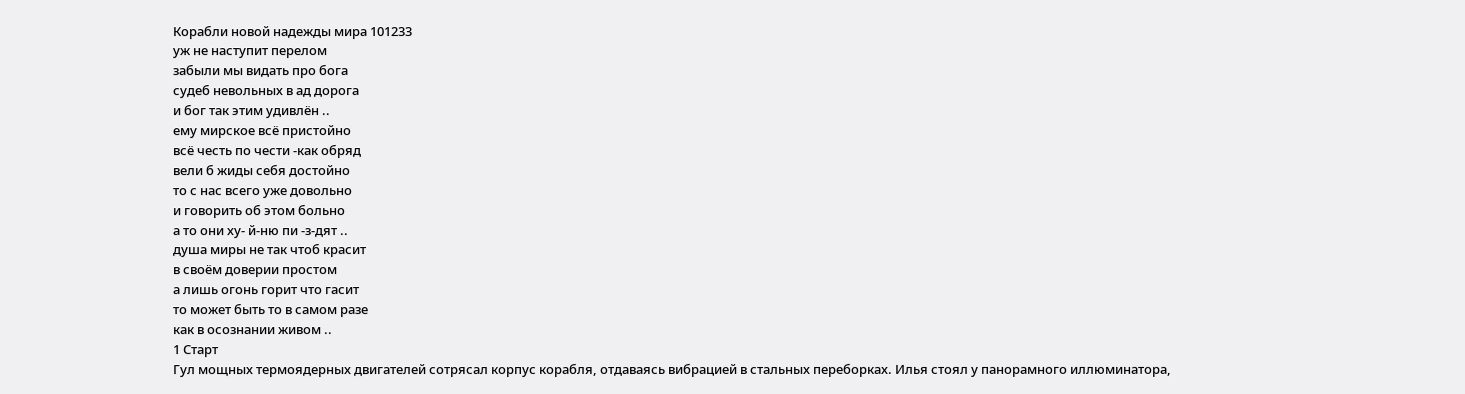Корабли новой надежды мира 101233
уж не наступит перелом
забыли мы видать про бога
судеб невольных в ад дорога
и бог так этим удивлён ..
ему мирское всё пристойно
всё честь по чести -как обряд
вели б жиды себя достойно
то с нас всего уже довольно
и говорить об этом больно
а то они ху- й-ню пи -з-дят ..
душа миры не так чтоб красит
в своём доверии простом
а лишь огонь горит что гасит
то может быть то в самом разе
как в осознании живом ..
1 Старт
Гул мощных термоядерных двигателей сотрясал корпус корабля, отдаваясь вибрацией в стальных переборках. Илья стоял у панорамного иллюминатора,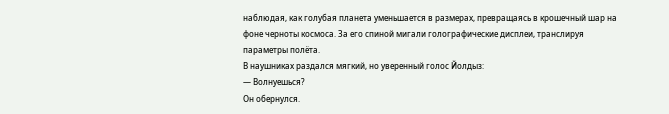наблюдая, как голубая планета уменьшается в размерах, превращаясь в крошечный шар на фоне черноты космоса. За его спиной мигали голографические дисплеи, транслируя параметры полёта.
В наушниках раздался мягкий, но уверенный голос Йолдыз:
— Волнуешься?
Он обернулся.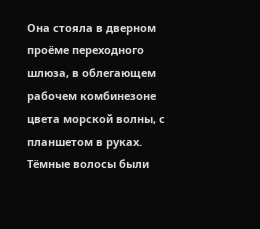Она стояла в дверном проёме переходного шлюза, в облегающем рабочем комбинезоне цвета морской волны, с планшетом в руках. Тёмные волосы были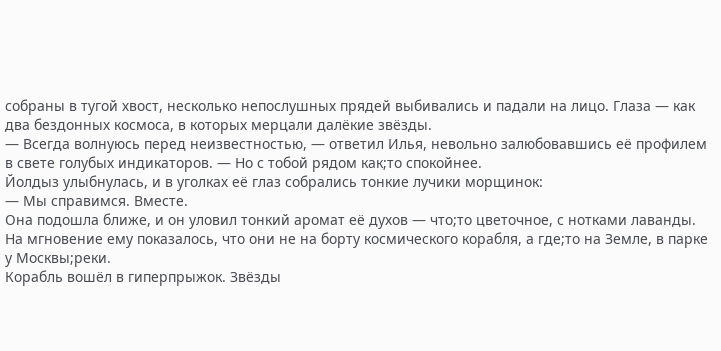собраны в тугой хвост, несколько непослушных прядей выбивались и падали на лицо. Глаза — как два бездонных космоса, в которых мерцали далёкие звёзды.
— Всегда волнуюсь перед неизвестностью, — ответил Илья, невольно залюбовавшись её профилем в свете голубых индикаторов. — Но с тобой рядом как;то спокойнее.
Йолдыз улыбнулась, и в уголках её глаз собрались тонкие лучики морщинок:
— Мы справимся. Вместе.
Она подошла ближе, и он уловил тонкий аромат её духов — что;то цветочное, с нотками лаванды. На мгновение ему показалось, что они не на борту космического корабля, а где;то на Земле, в парке у Москвы;реки.
Корабль вошёл в гиперпрыжок. Звёзды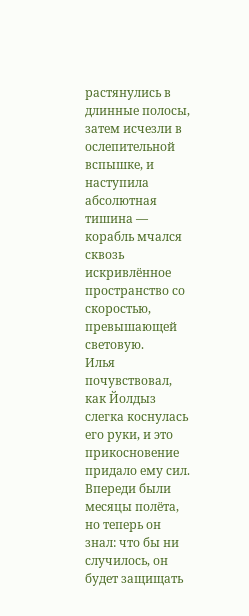растянулись в длинные полосы, затем исчезли в ослепительной вспышке, и наступила абсолютная тишина — корабль мчался сквозь искривлённое пространство со скоростью, превышающей световую.
Илья почувствовал, как Йолдыз слегка коснулась его руки, и это прикосновение придало ему сил. Впереди были месяцы полёта, но теперь он знал: что бы ни случилось, он будет защищать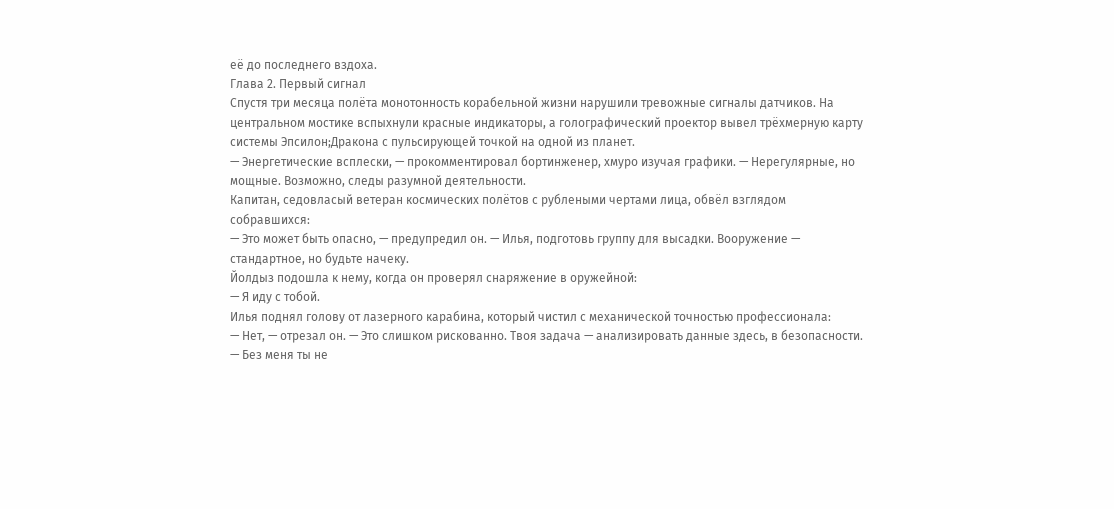её до последнего вздоха.
Глава 2. Первый сигнал
Спустя три месяца полёта монотонность корабельной жизни нарушили тревожные сигналы датчиков. На центральном мостике вспыхнули красные индикаторы, а голографический проектор вывел трёхмерную карту системы Эпсилон;Дракона с пульсирующей точкой на одной из планет.
— Энергетические всплески, — прокомментировал бортинженер, хмуро изучая графики. — Нерегулярные, но мощные. Возможно, следы разумной деятельности.
Капитан, седовласый ветеран космических полётов с рублеными чертами лица, обвёл взглядом собравшихся:
— Это может быть опасно, — предупредил он. — Илья, подготовь группу для высадки. Вооружение — стандартное, но будьте начеку.
Йолдыз подошла к нему, когда он проверял снаряжение в оружейной:
— Я иду с тобой.
Илья поднял голову от лазерного карабина, который чистил с механической точностью профессионала:
— Нет, — отрезал он. — Это слишком рискованно. Твоя задача — анализировать данные здесь, в безопасности.
— Без меня ты не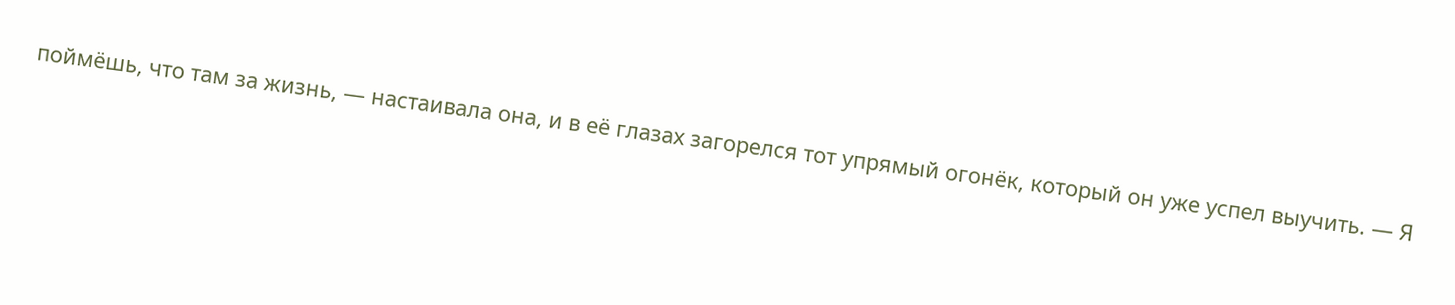поймёшь, что там за жизнь, — настаивала она, и в её глазах загорелся тот упрямый огонёк, который он уже успел выучить. — Я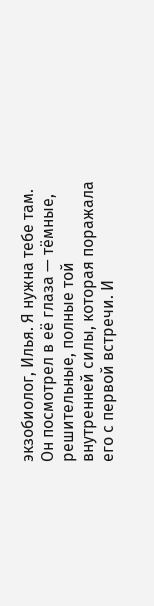экзобиолог, Илья. Я нужна тебе там.
Он посмотрел в её глаза — тёмные, решительные, полные той внутренней силы, которая поражала его с первой встречи. И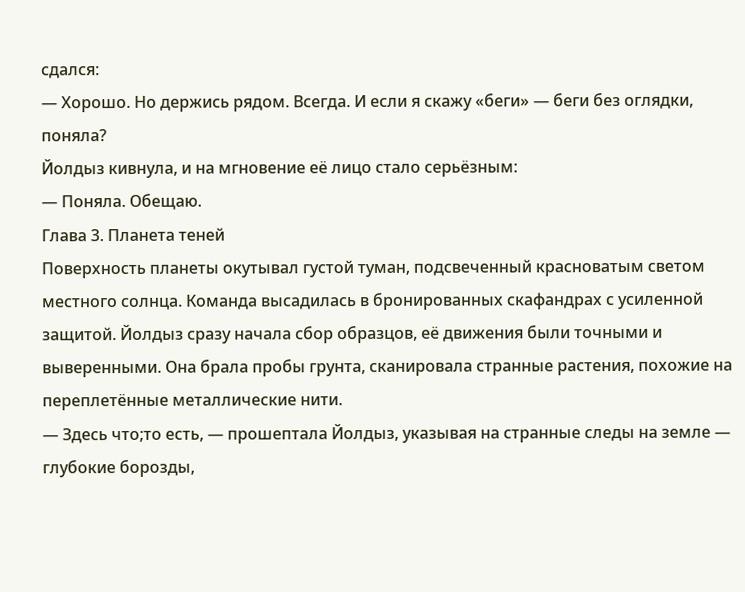сдался:
— Хорошо. Но держись рядом. Всегда. И если я скажу «беги» — беги без оглядки, поняла?
Йолдыз кивнула, и на мгновение её лицо стало серьёзным:
— Поняла. Обещаю.
Глава 3. Планета теней
Поверхность планеты окутывал густой туман, подсвеченный красноватым светом местного солнца. Команда высадилась в бронированных скафандрах с усиленной защитой. Йолдыз сразу начала сбор образцов, её движения были точными и выверенными. Она брала пробы грунта, сканировала странные растения, похожие на переплетённые металлические нити.
— Здесь что;то есть, — прошептала Йолдыз, указывая на странные следы на земле — глубокие борозды,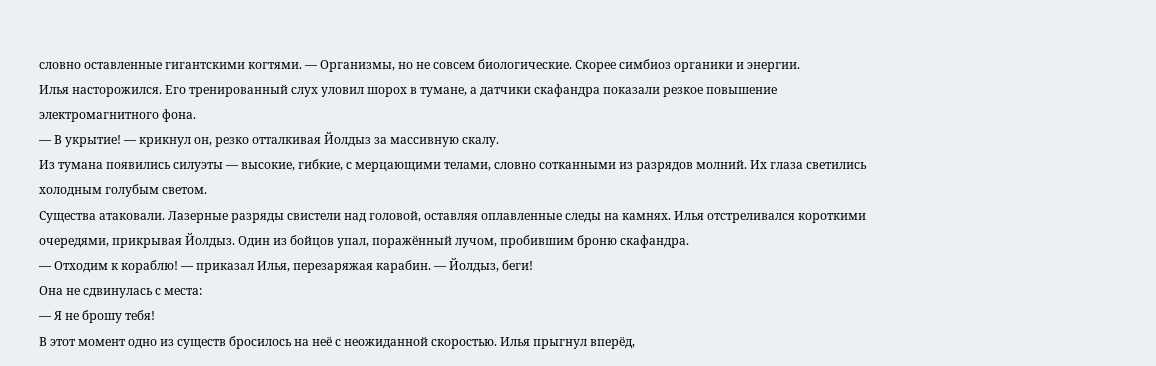словно оставленные гигантскими когтями. — Организмы, но не совсем биологические. Скорее симбиоз органики и энергии.
Илья насторожился. Его тренированный слух уловил шорох в тумане, а датчики скафандра показали резкое повышение электромагнитного фона.
— В укрытие! — крикнул он, резко отталкивая Йолдыз за массивную скалу.
Из тумана появились силуэты — высокие, гибкие, с мерцающими телами, словно сотканными из разрядов молний. Их глаза светились холодным голубым светом.
Существа атаковали. Лазерные разряды свистели над головой, оставляя оплавленные следы на камнях. Илья отстреливался короткими очередями, прикрывая Йолдыз. Один из бойцов упал, поражённый лучом, пробившим броню скафандра.
— Отходим к кораблю! — приказал Илья, перезаряжая карабин. — Йолдыз, беги!
Она не сдвинулась с места:
— Я не брошу тебя!
В этот момент одно из существ бросилось на неё с неожиданной скоростью. Илья прыгнул вперёд,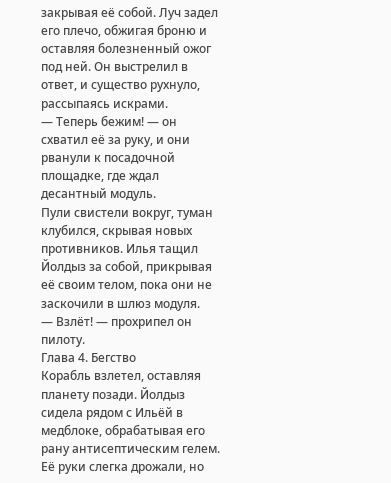закрывая её собой. Луч задел его плечо, обжигая броню и оставляя болезненный ожог под ней. Он выстрелил в ответ, и существо рухнуло, рассыпаясь искрами.
— Теперь бежим! — он схватил её за руку, и они рванули к посадочной площадке, где ждал десантный модуль.
Пули свистели вокруг, туман клубился, скрывая новых противников. Илья тащил Йолдыз за собой, прикрывая её своим телом, пока они не заскочили в шлюз модуля.
— Взлёт! — прохрипел он пилоту.
Глава 4. Бегство
Корабль взлетел, оставляя планету позади. Йолдыз сидела рядом с Ильёй в медблоке, обрабатывая его рану антисептическим гелем. Её руки слегка дрожали, но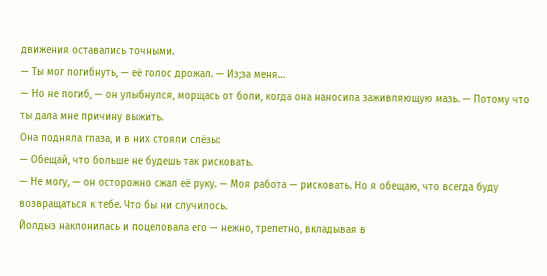движения оставались точными.
— Ты мог погибнуть, — её голос дрожал. — Из;за меня…
— Но не погиб, — он улыбнулся, морщась от боли, когда она наносила заживляющую мазь. — Потому что ты дала мне причину выжить.
Она подняла глаза, и в них стояли слёзы:
— Обещай, что больше не будешь так рисковать.
— Не могу, — он осторожно сжал её руку. — Моя работа — рисковать. Но я обещаю, что всегда буду возвращаться к тебе. Что бы ни случилось.
Йолдыз наклонилась и поцеловала его — нежно, трепетно, вкладывая в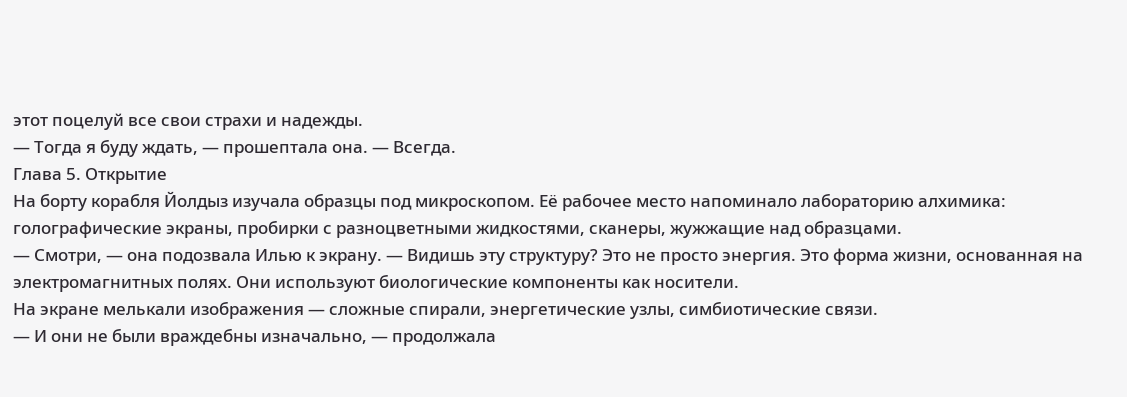этот поцелуй все свои страхи и надежды.
— Тогда я буду ждать, — прошептала она. — Всегда.
Глава 5. Открытие
На борту корабля Йолдыз изучала образцы под микроскопом. Её рабочее место напоминало лабораторию алхимика: голографические экраны, пробирки с разноцветными жидкостями, сканеры, жужжащие над образцами.
— Смотри, — она подозвала Илью к экрану. — Видишь эту структуру? Это не просто энергия. Это форма жизни, основанная на электромагнитных полях. Они используют биологические компоненты как носители.
На экране мелькали изображения — сложные спирали, энергетические узлы, симбиотические связи.
— И они не были враждебны изначально, — продолжала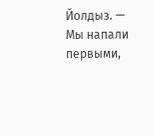Йолдыз. — Мы напали первыми,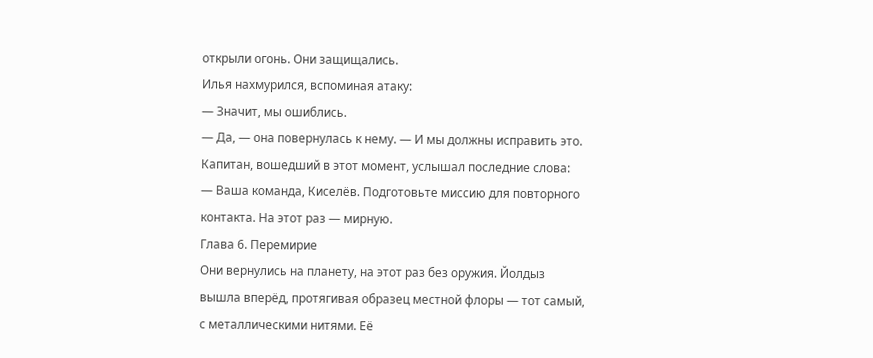открыли огонь. Они защищались.
Илья нахмурился, вспоминая атаку:
— Значит, мы ошиблись.
— Да, — она повернулась к нему. — И мы должны исправить это.
Капитан, вошедший в этот момент, услышал последние слова:
— Ваша команда, Киселёв. Подготовьте миссию для повторного контакта. На этот раз — мирную.
Глава 6. Перемирие
Они вернулись на планету, на этот раз без оружия. Йолдыз вышла вперёд, протягивая образец местной флоры — тот самый, с металлическими нитями. Её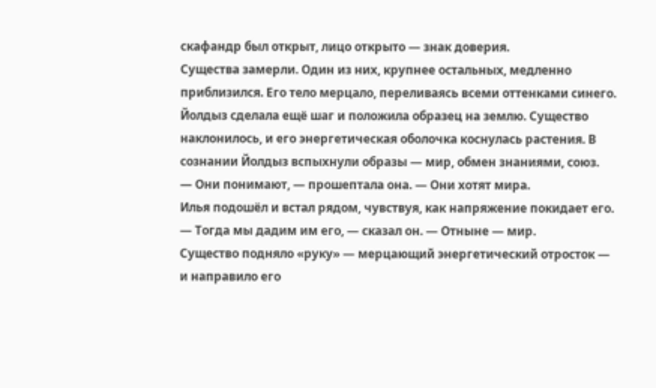скафандр был открыт, лицо открыто — знак доверия.
Существа замерли. Один из них, крупнее остальных, медленно приблизился. Его тело мерцало, переливаясь всеми оттенками синего.
Йолдыз сделала ещё шаг и положила образец на землю. Существо наклонилось, и его энергетическая оболочка коснулась растения. В сознании Йолдыз вспыхнули образы — мир, обмен знаниями, союз.
— Они понимают, — прошептала она. — Они хотят мира.
Илья подошёл и встал рядом, чувствуя, как напряжение покидает его.
— Тогда мы дадим им его, — сказал он. — Отныне — мир.
Существо подняло «руку» — мерцающий энергетический отросток — и направило его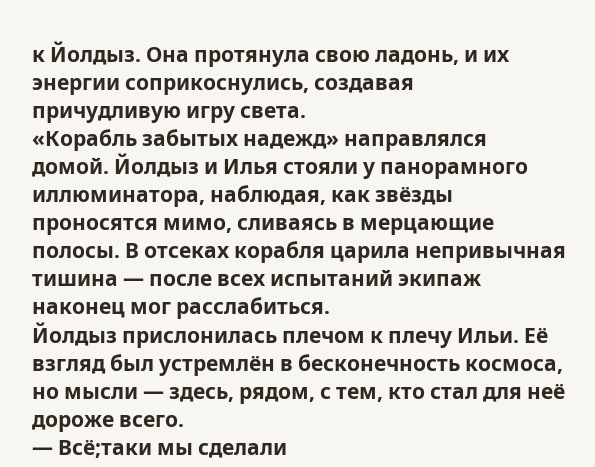к Йолдыз. Она протянула свою ладонь, и их энергии соприкоснулись, создавая причудливую игру света.
«Корабль забытых надежд» направлялся домой. Йолдыз и Илья стояли у панорамного иллюминатора, наблюдая, как звёзды проносятся мимо, сливаясь в мерцающие полосы. В отсеках корабля царила непривычная тишина — после всех испытаний экипаж наконец мог расслабиться.
Йолдыз прислонилась плечом к плечу Ильи. Её взгляд был устремлён в бесконечность космоса, но мысли — здесь, рядом, с тем, кто стал для неё дороже всего.
— Всё;таки мы сделали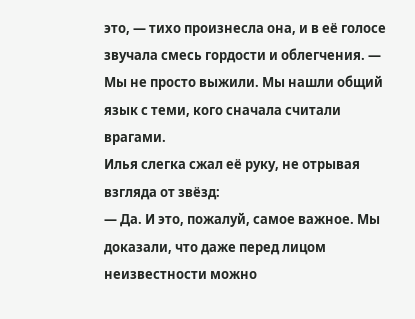это, — тихо произнесла она, и в её голосе звучала смесь гордости и облегчения. — Мы не просто выжили. Мы нашли общий язык с теми, кого сначала считали врагами.
Илья слегка сжал её руку, не отрывая взгляда от звёзд:
— Да. И это, пожалуй, самое важное. Мы доказали, что даже перед лицом неизвестности можно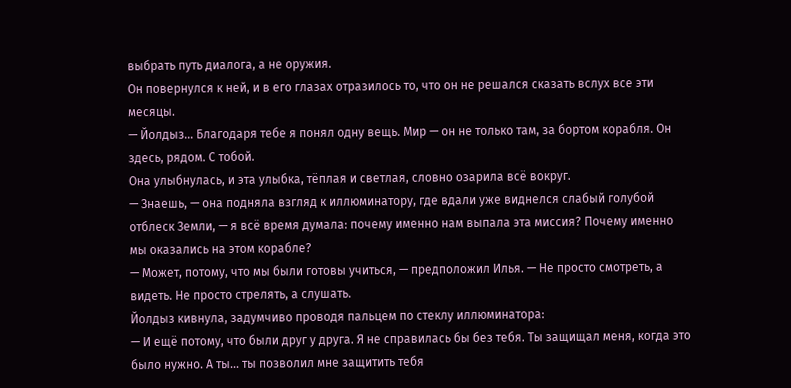выбрать путь диалога, а не оружия.
Он повернулся к ней, и в его глазах отразилось то, что он не решался сказать вслух все эти месяцы.
— Йолдыз… Благодаря тебе я понял одну вещь. Мир — он не только там, за бортом корабля. Он здесь, рядом. С тобой.
Она улыбнулась, и эта улыбка, тёплая и светлая, словно озарила всё вокруг.
— Знаешь, — она подняла взгляд к иллюминатору, где вдали уже виднелся слабый голубой отблеск Земли, — я всё время думала: почему именно нам выпала эта миссия? Почему именно мы оказались на этом корабле?
— Может, потому, что мы были готовы учиться, — предположил Илья. — Не просто смотреть, а видеть. Не просто стрелять, а слушать.
Йолдыз кивнула, задумчиво проводя пальцем по стеклу иллюминатора:
— И ещё потому, что были друг у друга. Я не справилась бы без тебя. Ты защищал меня, когда это было нужно. А ты… ты позволил мне защитить тебя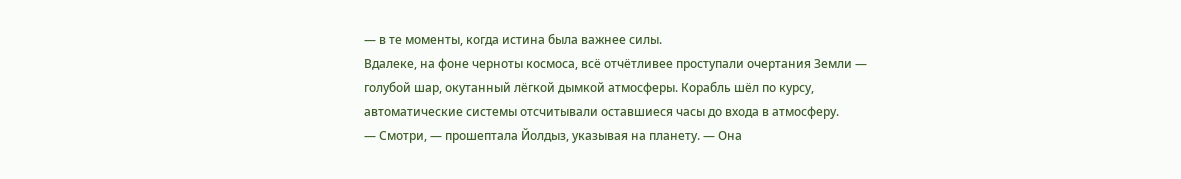— в те моменты, когда истина была важнее силы.
Вдалеке, на фоне черноты космоса, всё отчётливее проступали очертания Земли — голубой шар, окутанный лёгкой дымкой атмосферы. Корабль шёл по курсу, автоматические системы отсчитывали оставшиеся часы до входа в атмосферу.
— Смотри, — прошептала Йолдыз, указывая на планету. — Она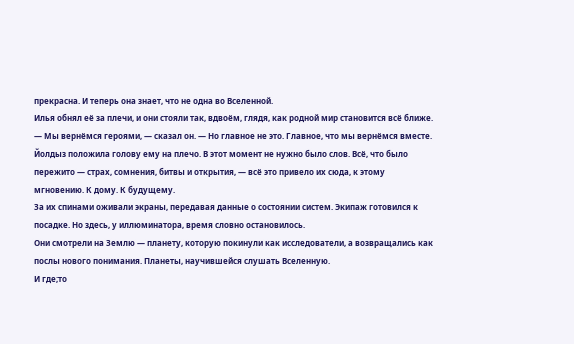прекрасна. И теперь она знает, что не одна во Вселенной.
Илья обнял её за плечи, и они стояли так, вдвоём, глядя, как родной мир становится всё ближе.
— Мы вернёмся героями, — сказал он. — Но главное не это. Главное, что мы вернёмся вместе.
Йолдыз положила голову ему на плечо. В этот момент не нужно было слов. Всё, что было пережито — страх, сомнения, битвы и открытия, — всё это привело их сюда, к этому мгновению. К дому. К будущему.
За их спинами оживали экраны, передавая данные о состоянии систем. Экипаж готовился к посадке. Но здесь, у иллюминатора, время словно остановилось.
Они смотрели на Землю — планету, которую покинули как исследователи, а возвращались как послы нового понимания. Планеты, научившейся слушать Вселенную.
И где;то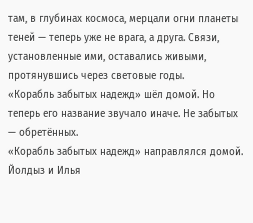там, в глубинах космоса, мерцали огни планеты теней — теперь уже не врага, а друга. Связи, установленные ими, оставались живыми, протянувшись через световые годы.
«Корабль забытых надежд» шёл домой. Но теперь его название звучало иначе. Не забытых — обретённых.
«Корабль забытых надежд» направлялся домой. Йолдыз и Илья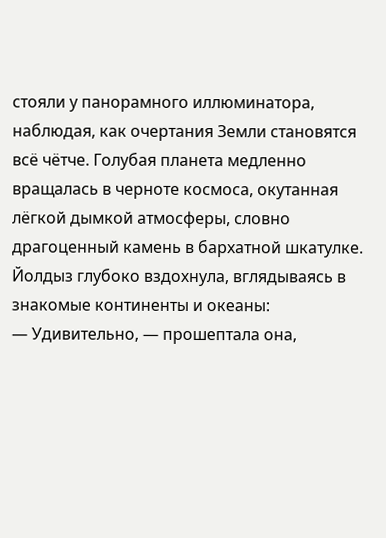стояли у панорамного иллюминатора, наблюдая, как очертания Земли становятся всё чётче. Голубая планета медленно вращалась в черноте космоса, окутанная лёгкой дымкой атмосферы, словно драгоценный камень в бархатной шкатулке.
Йолдыз глубоко вздохнула, вглядываясь в знакомые континенты и океаны:
— Удивительно, — прошептала она,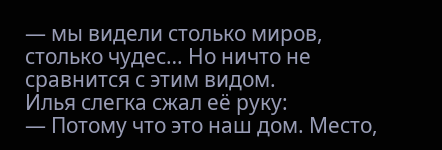— мы видели столько миров, столько чудес… Но ничто не сравнится с этим видом.
Илья слегка сжал её руку:
— Потому что это наш дом. Место,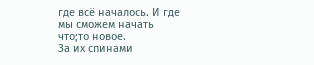где всё началось. И где мы сможем начать что;то новое.
За их спинами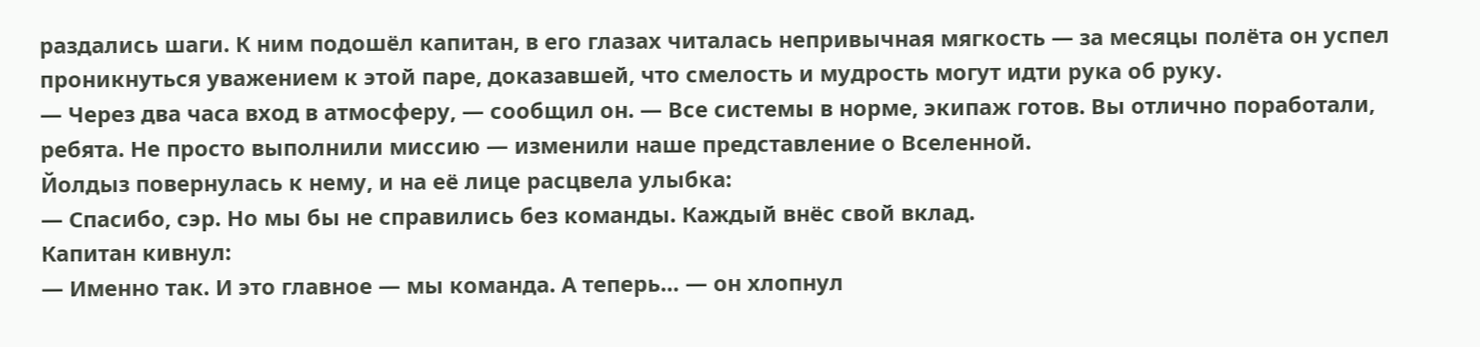раздались шаги. К ним подошёл капитан, в его глазах читалась непривычная мягкость — за месяцы полёта он успел проникнуться уважением к этой паре, доказавшей, что смелость и мудрость могут идти рука об руку.
— Через два часа вход в атмосферу, — сообщил он. — Все системы в норме, экипаж готов. Вы отлично поработали, ребята. Не просто выполнили миссию — изменили наше представление о Вселенной.
Йолдыз повернулась к нему, и на её лице расцвела улыбка:
— Спасибо, сэр. Но мы бы не справились без команды. Каждый внёс свой вклад.
Капитан кивнул:
— Именно так. И это главное — мы команда. А теперь… — он хлопнул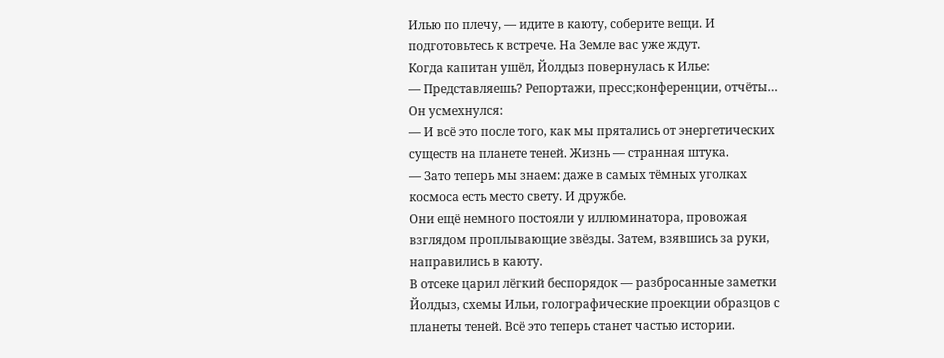Илью по плечу, — идите в каюту, соберите вещи. И подготовьтесь к встрече. На Земле вас уже ждут.
Когда капитан ушёл, Йолдыз повернулась к Илье:
— Представляешь? Репортажи, пресс;конференции, отчёты…
Он усмехнулся:
— И всё это после того, как мы прятались от энергетических существ на планете теней. Жизнь — странная штука.
— Зато теперь мы знаем: даже в самых тёмных уголках космоса есть место свету. И дружбе.
Они ещё немного постояли у иллюминатора, провожая взглядом проплывающие звёзды. Затем, взявшись за руки, направились в каюту.
В отсеке царил лёгкий беспорядок — разбросанные заметки Йолдыз, схемы Ильи, голографические проекции образцов с планеты теней. Всё это теперь станет частью истории.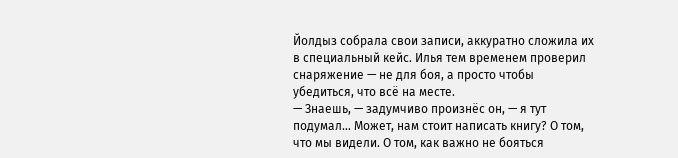Йолдыз собрала свои записи, аккуратно сложила их в специальный кейс. Илья тем временем проверил снаряжение — не для боя, а просто чтобы убедиться, что всё на месте.
— Знаешь, — задумчиво произнёс он, — я тут подумал… Может, нам стоит написать книгу? О том, что мы видели. О том, как важно не бояться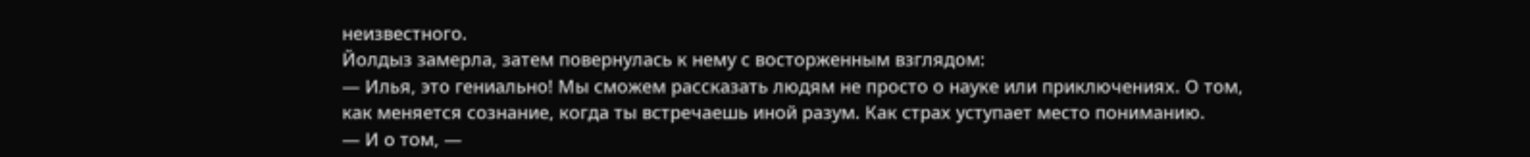неизвестного.
Йолдыз замерла, затем повернулась к нему с восторженным взглядом:
— Илья, это гениально! Мы сможем рассказать людям не просто о науке или приключениях. О том, как меняется сознание, когда ты встречаешь иной разум. Как страх уступает место пониманию.
— И о том, —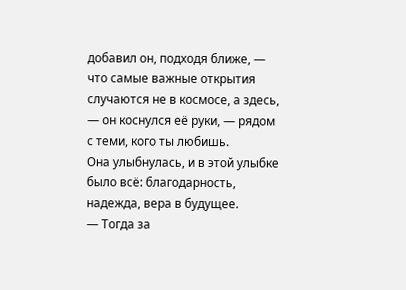добавил он, подходя ближе, — что самые важные открытия случаются не в космосе, а здесь, — он коснулся её руки, — рядом с теми, кого ты любишь.
Она улыбнулась, и в этой улыбке было всё: благодарность, надежда, вера в будущее.
— Тогда за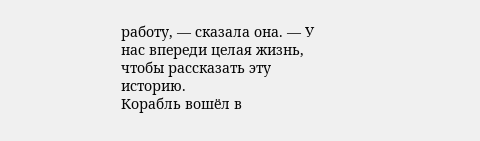работу, — сказала она. — У нас впереди целая жизнь, чтобы рассказать эту историю.
Корабль вошёл в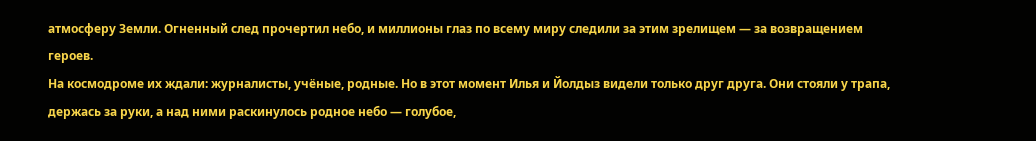атмосферу Земли. Огненный след прочертил небо, и миллионы глаз по всему миру следили за этим зрелищем — за возвращением героев.
На космодроме их ждали: журналисты, учёные, родные. Но в этот момент Илья и Йолдыз видели только друг друга. Они стояли у трапа, держась за руки, а над ними раскинулось родное небо — голубое,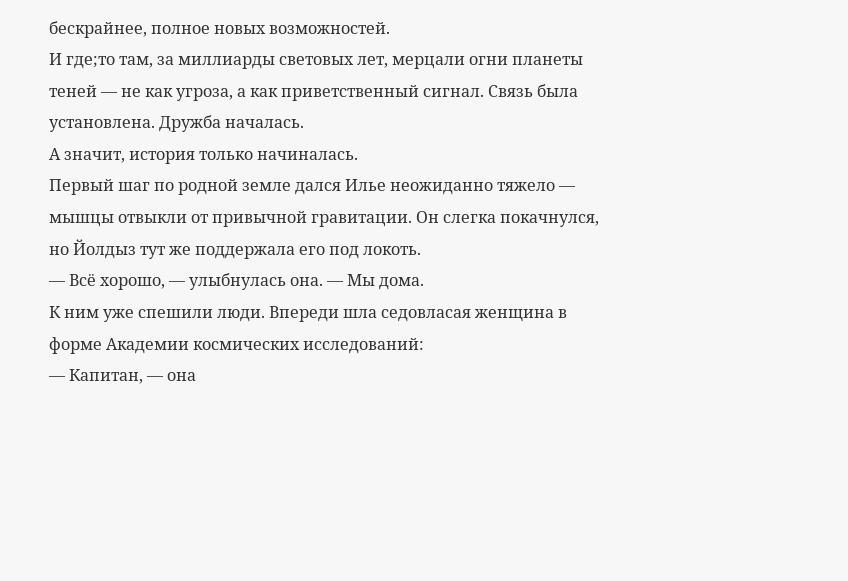бескрайнее, полное новых возможностей.
И где;то там, за миллиарды световых лет, мерцали огни планеты теней — не как угроза, а как приветственный сигнал. Связь была установлена. Дружба началась.
А значит, история только начиналась.
Первый шаг по родной земле дался Илье неожиданно тяжело — мышцы отвыкли от привычной гравитации. Он слегка покачнулся, но Йолдыз тут же поддержала его под локоть.
— Всё хорошо, — улыбнулась она. — Мы дома.
К ним уже спешили люди. Впереди шла седовласая женщина в форме Академии космических исследований:
— Капитан, — она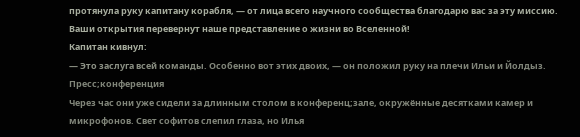протянула руку капитану корабля, — от лица всего научного сообщества благодарю вас за эту миссию. Ваши открытия перевернут наше представление о жизни во Вселенной!
Капитан кивнул:
— Это заслуга всей команды. Особенно вот этих двоих, — он положил руку на плечи Ильи и Йолдыз.
Пресс;конференция
Через час они уже сидели за длинным столом в конференц;зале, окружённые десятками камер и микрофонов. Свет софитов слепил глаза, но Илья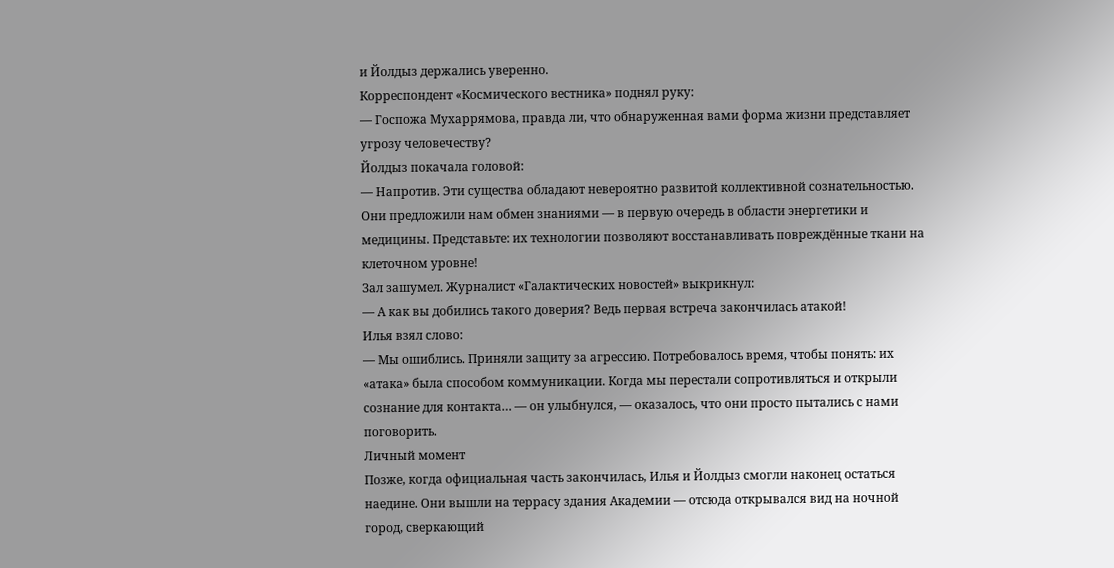и Йолдыз держались уверенно.
Корреспондент «Космического вестника» поднял руку:
— Госпожа Мухаррямова, правда ли, что обнаруженная вами форма жизни представляет угрозу человечеству?
Йолдыз покачала головой:
— Напротив. Эти существа обладают невероятно развитой коллективной сознательностью. Они предложили нам обмен знаниями — в первую очередь в области энергетики и медицины. Представьте: их технологии позволяют восстанавливать повреждённые ткани на клеточном уровне!
Зал зашумел. Журналист «Галактических новостей» выкрикнул:
— А как вы добились такого доверия? Ведь первая встреча закончилась атакой!
Илья взял слово:
— Мы ошиблись. Приняли защиту за агрессию. Потребовалось время, чтобы понять: их «атака» была способом коммуникации. Когда мы перестали сопротивляться и открыли сознание для контакта… — он улыбнулся, — оказалось, что они просто пытались с нами поговорить.
Личный момент
Позже, когда официальная часть закончилась, Илья и Йолдыз смогли наконец остаться наедине. Они вышли на террасу здания Академии — отсюда открывался вид на ночной город, сверкающий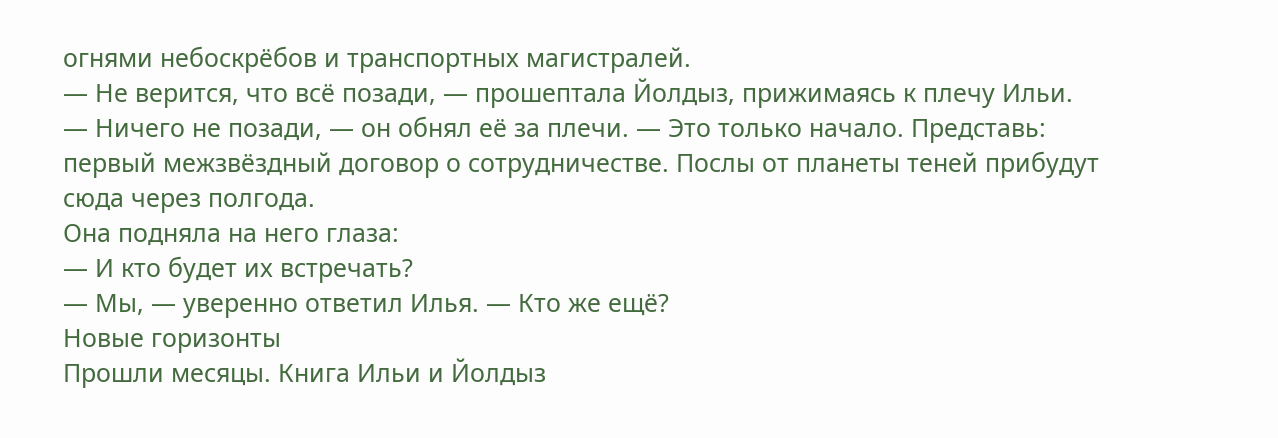огнями небоскрёбов и транспортных магистралей.
— Не верится, что всё позади, — прошептала Йолдыз, прижимаясь к плечу Ильи.
— Ничего не позади, — он обнял её за плечи. — Это только начало. Представь: первый межзвёздный договор о сотрудничестве. Послы от планеты теней прибудут сюда через полгода.
Она подняла на него глаза:
— И кто будет их встречать?
— Мы, — уверенно ответил Илья. — Кто же ещё?
Новые горизонты
Прошли месяцы. Книга Ильи и Йолдыз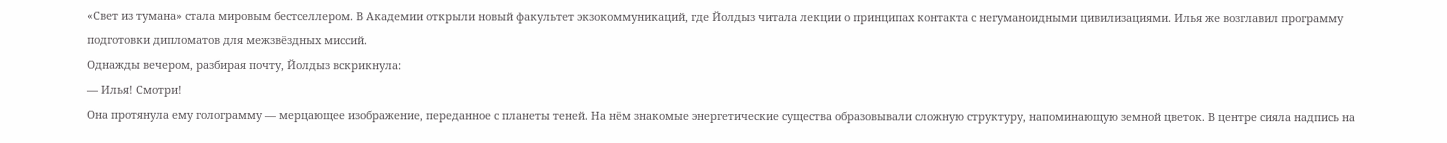«Свет из тумана» стала мировым бестселлером. В Академии открыли новый факультет экзокоммуникаций, где Йолдыз читала лекции о принципах контакта с негуманоидными цивилизациями. Илья же возглавил программу подготовки дипломатов для межзвёздных миссий.
Однажды вечером, разбирая почту, Йолдыз вскрикнула:
— Илья! Смотри!
Она протянула ему голограмму — мерцающее изображение, переданное с планеты теней. На нём знакомые энергетические существа образовывали сложную структуру, напоминающую земной цветок. В центре сияла надпись на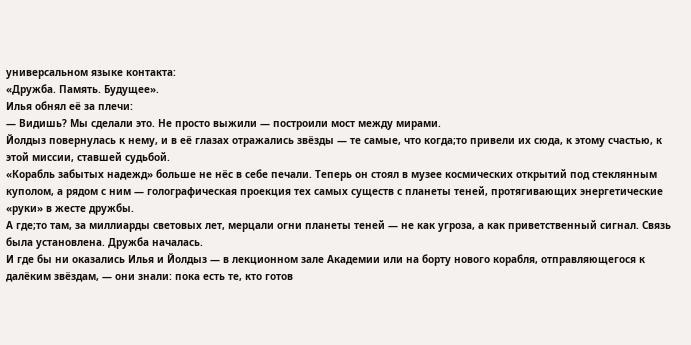универсальном языке контакта:
«Дружба. Память. Будущее».
Илья обнял её за плечи:
— Видишь? Мы сделали это. Не просто выжили — построили мост между мирами.
Йолдыз повернулась к нему, и в её глазах отражались звёзды — те самые, что когда;то привели их сюда, к этому счастью, к этой миссии, ставшей судьбой.
«Корабль забытых надежд» больше не нёс в себе печали. Теперь он стоял в музее космических открытий под стеклянным куполом, а рядом с ним — голографическая проекция тех самых существ с планеты теней, протягивающих энергетические «руки» в жесте дружбы.
А где;то там, за миллиарды световых лет, мерцали огни планеты теней — не как угроза, а как приветственный сигнал. Связь была установлена. Дружба началась.
И где бы ни оказались Илья и Йолдыз — в лекционном зале Академии или на борту нового корабля, отправляющегося к далёким звёздам, — они знали: пока есть те, кто готов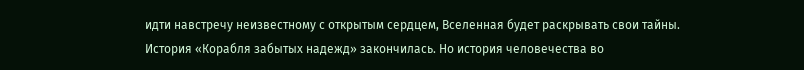идти навстречу неизвестному с открытым сердцем, Вселенная будет раскрывать свои тайны.
История «Корабля забытых надежд» закончилась. Но история человечества во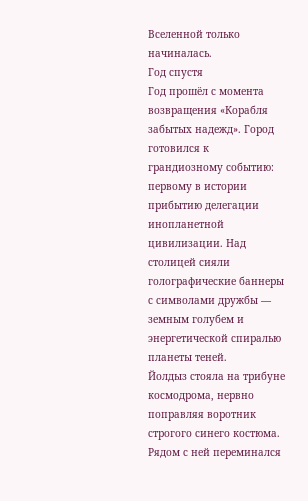Вселенной только начиналась.
Год спустя
Год прошёл с момента возвращения «Корабля забытых надежд». Город готовился к грандиозному событию: первому в истории прибытию делегации инопланетной цивилизации. Над столицей сияли голографические баннеры с символами дружбы — земным голубем и энергетической спиралью планеты теней.
Йолдыз стояла на трибуне космодрома, нервно поправляя воротник строгого синего костюма. Рядом с ней переминался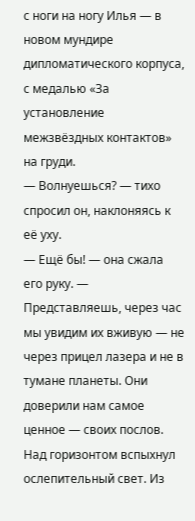с ноги на ногу Илья — в новом мундире дипломатического корпуса, с медалью «За установление межзвёздных контактов» на груди.
— Волнуешься? — тихо спросил он, наклоняясь к её уху.
— Ещё бы! — она сжала его руку. — Представляешь, через час мы увидим их вживую — не через прицел лазера и не в тумане планеты. Они доверили нам самое ценное — своих послов.
Над горизонтом вспыхнул ослепительный свет. Из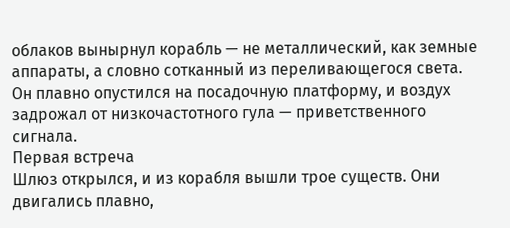облаков вынырнул корабль — не металлический, как земные аппараты, а словно сотканный из переливающегося света. Он плавно опустился на посадочную платформу, и воздух задрожал от низкочастотного гула — приветственного сигнала.
Первая встреча
Шлюз открылся, и из корабля вышли трое существ. Они двигались плавно,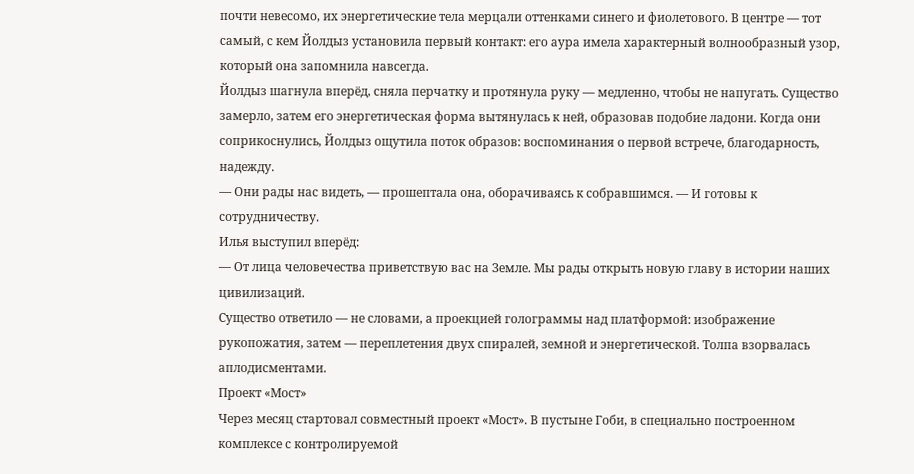почти невесомо, их энергетические тела мерцали оттенками синего и фиолетового. В центре — тот самый, с кем Йолдыз установила первый контакт: его аура имела характерный волнообразный узор, который она запомнила навсегда.
Йолдыз шагнула вперёд, сняла перчатку и протянула руку — медленно, чтобы не напугать. Существо замерло, затем его энергетическая форма вытянулась к ней, образовав подобие ладони. Когда они соприкоснулись, Йолдыз ощутила поток образов: воспоминания о первой встрече, благодарность, надежду.
— Они рады нас видеть, — прошептала она, оборачиваясь к собравшимся. — И готовы к сотрудничеству.
Илья выступил вперёд:
— От лица человечества приветствую вас на Земле. Мы рады открыть новую главу в истории наших цивилизаций.
Существо ответило — не словами, а проекцией голограммы над платформой: изображение рукопожатия, затем — переплетения двух спиралей, земной и энергетической. Толпа взорвалась аплодисментами.
Проект «Мост»
Через месяц стартовал совместный проект «Мост». В пустыне Гоби, в специально построенном комплексе с контролируемой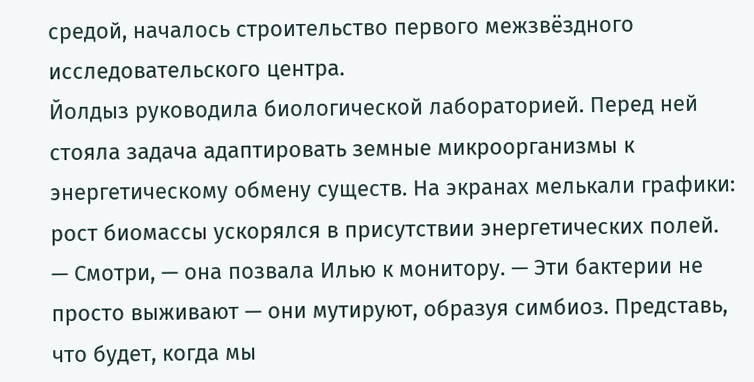средой, началось строительство первого межзвёздного исследовательского центра.
Йолдыз руководила биологической лабораторией. Перед ней стояла задача адаптировать земные микроорганизмы к энергетическому обмену существ. На экранах мелькали графики: рост биомассы ускорялся в присутствии энергетических полей.
— Смотри, — она позвала Илью к монитору. — Эти бактерии не просто выживают — они мутируют, образуя симбиоз. Представь, что будет, когда мы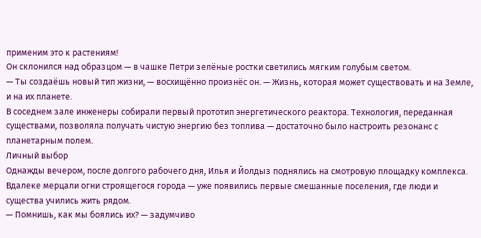применим это к растениям!
Он склонился над образцом — в чашке Петри зелёные ростки светились мягким голубым светом.
— Ты создаёшь новый тип жизни, — восхищённо произнёс он. — Жизнь, которая может существовать и на Земле, и на их планете.
В соседнем зале инженеры собирали первый прототип энергетического реактора. Технология, переданная существами, позволяла получать чистую энергию без топлива — достаточно было настроить резонанс с планетарным полем.
Личный выбор
Однажды вечером, после долгого рабочего дня, Илья и Йолдыз поднялись на смотровую площадку комплекса. Вдалеке мерцали огни строящегося города — уже появились первые смешанные поселения, где люди и существа учились жить рядом.
— Помнишь, как мы боялись их? — задумчиво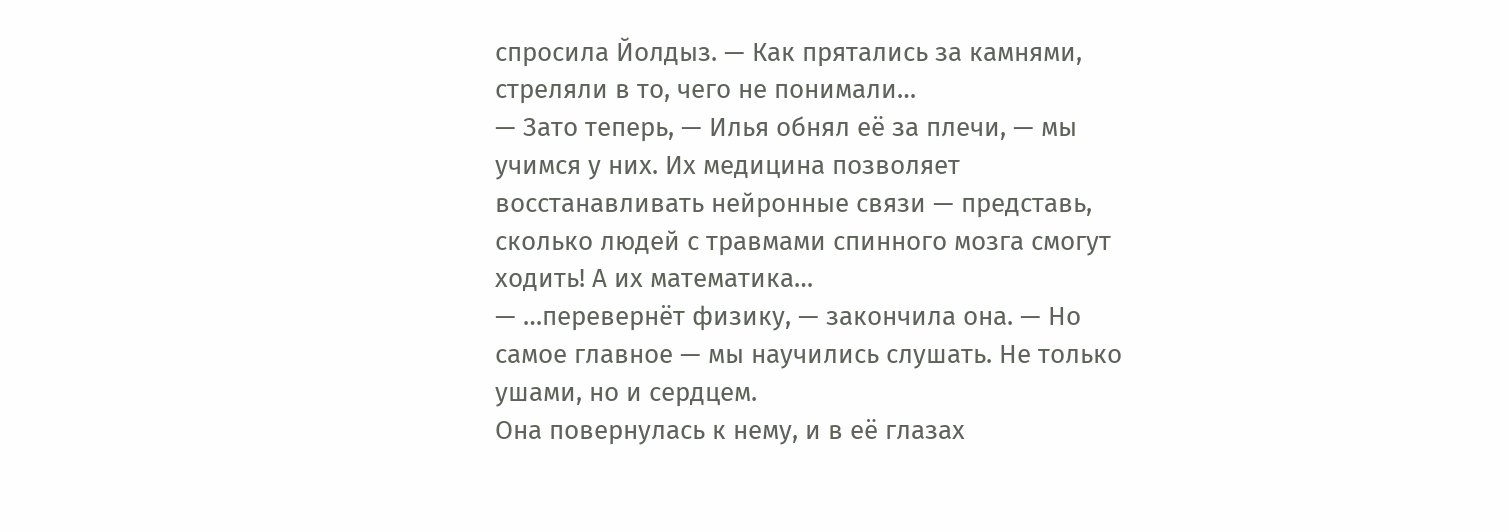спросила Йолдыз. — Как прятались за камнями, стреляли в то, чего не понимали…
— Зато теперь, — Илья обнял её за плечи, — мы учимся у них. Их медицина позволяет восстанавливать нейронные связи — представь, сколько людей с травмами спинного мозга смогут ходить! А их математика…
— …перевернёт физику, — закончила она. — Но самое главное — мы научились слушать. Не только ушами, но и сердцем.
Она повернулась к нему, и в её глазах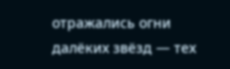отражались огни далёких звёзд — тех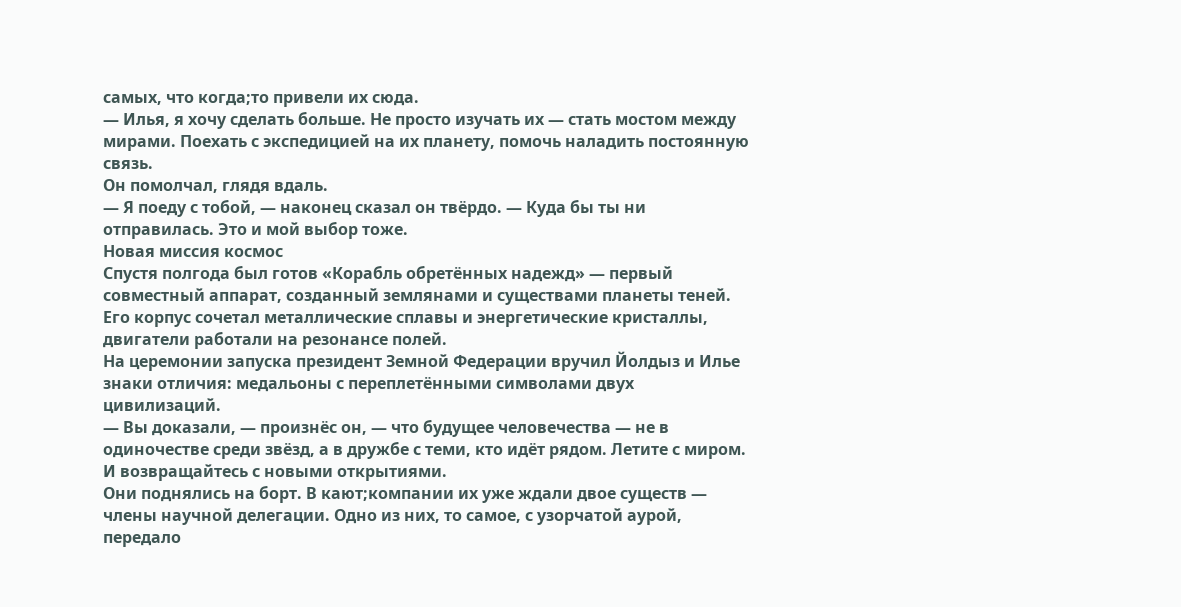самых, что когда;то привели их сюда.
— Илья, я хочу сделать больше. Не просто изучать их — стать мостом между мирами. Поехать с экспедицией на их планету, помочь наладить постоянную связь.
Он помолчал, глядя вдаль.
— Я поеду с тобой, — наконец сказал он твёрдо. — Куда бы ты ни отправилась. Это и мой выбор тоже.
Новая миссия космос
Спустя полгода был готов «Корабль обретённых надежд» — первый совместный аппарат, созданный землянами и существами планеты теней. Его корпус сочетал металлические сплавы и энергетические кристаллы, двигатели работали на резонансе полей.
На церемонии запуска президент Земной Федерации вручил Йолдыз и Илье знаки отличия: медальоны с переплетёнными символами двух цивилизаций.
— Вы доказали, — произнёс он, — что будущее человечества — не в одиночестве среди звёзд, а в дружбе с теми, кто идёт рядом. Летите с миром. И возвращайтесь с новыми открытиями.
Они поднялись на борт. В кают;компании их уже ждали двое существ — члены научной делегации. Одно из них, то самое, с узорчатой аурой, передало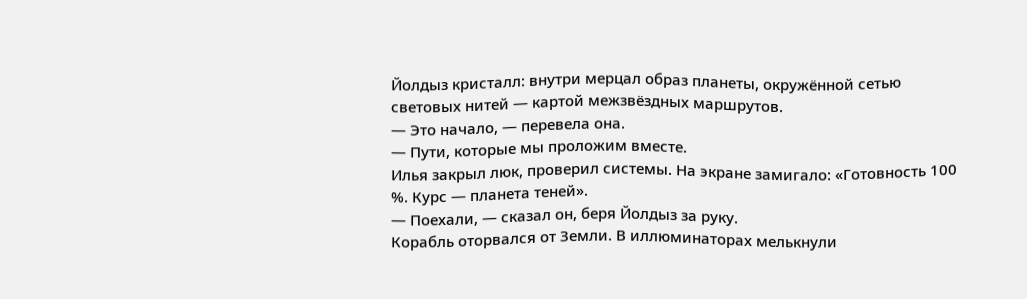Йолдыз кристалл: внутри мерцал образ планеты, окружённой сетью световых нитей — картой межзвёздных маршрутов.
— Это начало, — перевела она.
— Пути, которые мы проложим вместе.
Илья закрыл люк, проверил системы. На экране замигало: «Готовность 100 %. Курс — планета теней».
— Поехали, — сказал он, беря Йолдыз за руку.
Корабль оторвался от Земли. В иллюминаторах мелькнули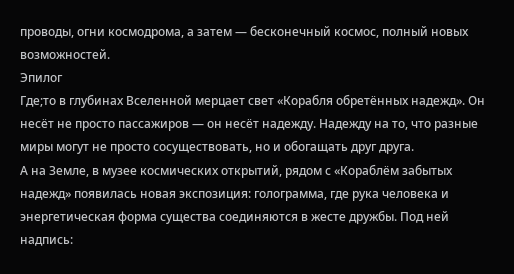проводы, огни космодрома, а затем — бесконечный космос, полный новых возможностей.
Эпилог
Где;то в глубинах Вселенной мерцает свет «Корабля обретённых надежд». Он несёт не просто пассажиров — он несёт надежду. Надежду на то, что разные миры могут не просто сосуществовать, но и обогащать друг друга.
А на Земле, в музее космических открытий, рядом с «Кораблём забытых надежд» появилась новая экспозиция: голограмма, где рука человека и энергетическая форма существа соединяются в жесте дружбы. Под ней надпись: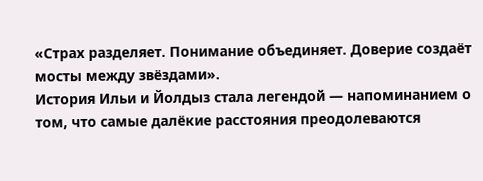«Страх разделяет. Понимание объединяет. Доверие создаёт мосты между звёздами».
История Ильи и Йолдыз стала легендой — напоминанием о том, что самые далёкие расстояния преодолеваются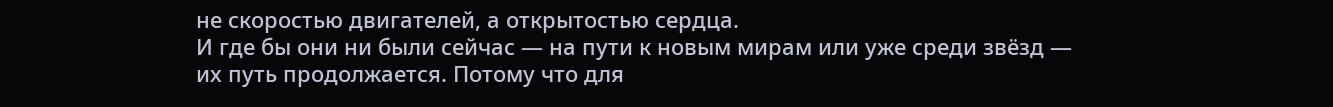не скоростью двигателей, а открытостью сердца.
И где бы они ни были сейчас — на пути к новым мирам или уже среди звёзд — их путь продолжается. Потому что для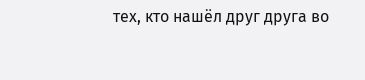тех, кто нашёл друг друга во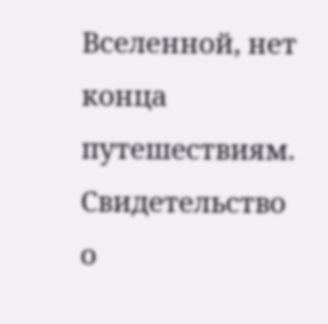Вселенной, нет конца путешествиям.
Свидетельство о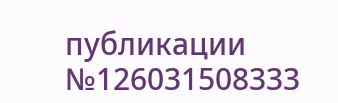публикации №126031508333